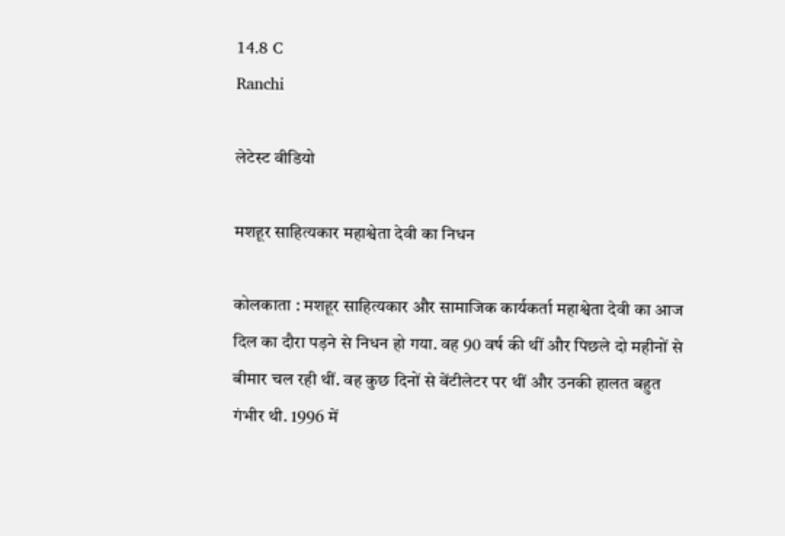14.8 C
Ranchi

लेटेस्ट वीडियो

मशहूर साहित्यकार महाश्वेता देवी का निधन

कोलकाता : मशहूर साहित्यकार और सामाजिक कार्यकर्ता महाश्वेता देवी का आज दिल का दौरा पड़ने से निधन हो गया. वह 90 वर्ष की थीं और पिछले दो महीनों से बीमार चल रही थीं. वह कुछ दिनों से वेंटीलेटर पर थीं और उनकी हालत बहुत गंभीर थी. 1996 में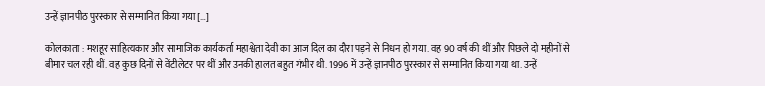उन्हें ज्ञानपीठ पुरस्कार से सम्मानित किया गया […]

कोलकाता : मशहूर साहित्यकार और सामाजिक कार्यकर्ता महाश्वेता देवी का आज दिल का दौरा पड़ने से निधन हो गया. वह 90 वर्ष की थीं और पिछले दो महीनों से बीमार चल रही थीं. वह कुछ दिनों से वेंटीलेटर पर थीं और उनकी हालत बहुत गंभीर थी. 1996 में उन्हें ज्ञानपीठ पुरस्कार से सम्मानित किया गया था. उन्हें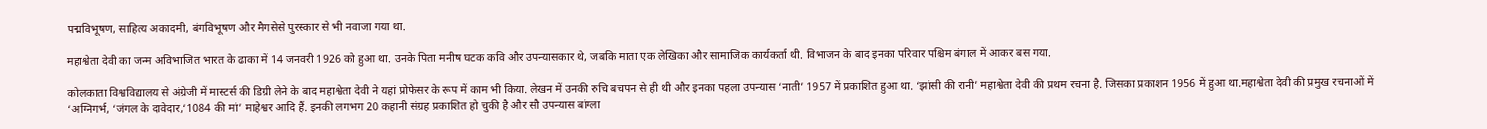पद्मविभूषण, साहित्य अकादमी, बंगविभूषण और मैगसेसे पुरस्कार से भी नवाजा गया था.

महाश्वेता देवी का जन्म अविभाजित भारत के ढाका में 14 जनवरी 1926 को हुआ था. उनके पिता मनीष घटक कवि और उपन्यासकार थे, जबकि माता एक लेखिका और सामाजिक कार्यकर्ता थी. विभाजन के बाद इनका परिवार पश्चिम बंगाल में आकर बस गया.

कोलकाता विश्वविद्यालय से अंग्रेजी में मास्टर्स की डिग्री लेने के बाद महाश्वेता देवी ने यहां प्रोफेसर के रूप में काम भी किया. लेखन में उनकी रुचि बचपन से ही थी और इनका पहला उपन्यास ‘नाती’ 1957 में प्रकाशित हुआ था. ‘झांसी की रानी’ महाश्वेता देवी की प्रथम रचना है. जिसका प्रकाशन 1956 में हुआ था.महाश्वेता देवी की प्रमुख रचनाओं में ‘अग्निगर्भ, ‘जंगल के दावेदार,‘1084 की मां’ माहेश्वर आदि हैं. इनकी लगभग 20 कहानी संग्रह प्रकाशित हो चुकी है और सौ उपन्यास बांग्ला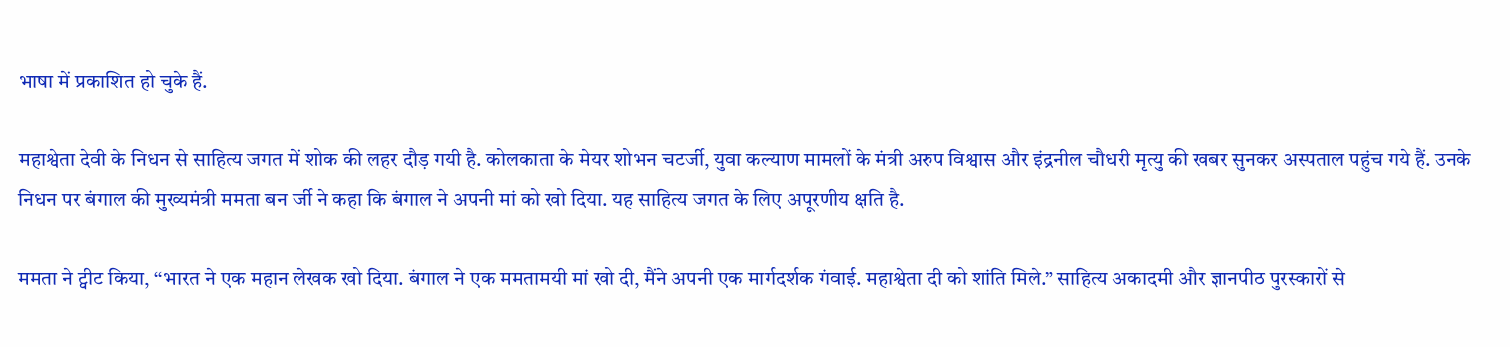भाषा में प्रकाशित हो चुके हैं.

महाश्वेता देवी के निधन से साहित्य जगत में शोक की लहर दौड़ गयी है. कोलकाता के मेयर शोभन चटर्जी, युवा कल्याण मामलों के मंत्री अरुप विश्वास और इंद्रनील चौधरी मृत्यु की खबर सुनकर अस्पताल पहुंच गये हैं. उनके निधन पर बंगाल की मुख्यमंत्री ममता बन र्जी ने कहा कि बंगाल ने अपनी मां को खो दिया. यह साहित्य जगत के लिए अपूरणीय क्षति है.

ममता ने ट्वीट किया, ‘‘भारत ने एक महान लेखक खो दिया. बंगाल ने एक ममतामयी मां खो दी, मैंने अपनी एक मार्गदर्शक गंवाई. महाश्वेता दी को शांति मिले.” साहित्य अकादमी और ज्ञानपीठ पुरस्कारों से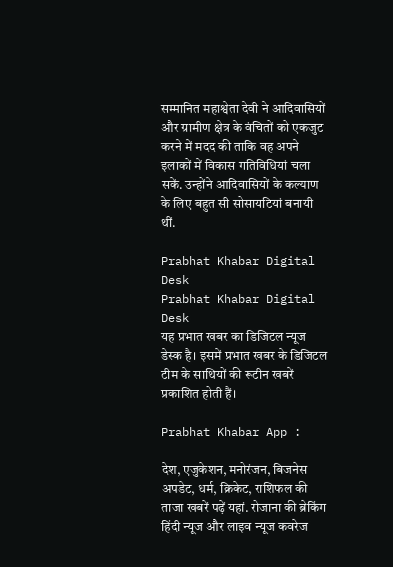सम्मानित महाश्वेता देवी ने आदिवासियों और ग्रामीण क्षेत्र के वंचितों को एकजुट करने में मदद की ताकि वह अपने इलाकों में विकास गतिविधियां चला सकें. उन्होंने आदिवासियों के कल्याण के लिए बहुत सी सोसायटियां बनायी थीं.

Prabhat Khabar Digital Desk
Prabhat Khabar Digital Desk
यह प्रभात खबर का डिजिटल न्यूज डेस्क है। इसमें प्रभात खबर के डिजिटल टीम के साथियों की रूटीन खबरें प्रकाशित होती हैं।

Prabhat Khabar App :

देश, एजुकेशन, मनोरंजन, बिजनेस अपडेट, धर्म, क्रिकेट, राशिफल की ताजा खबरें पढ़ें यहां. रोजाना की ब्रेकिंग हिंदी न्यूज और लाइव न्यूज कवरेज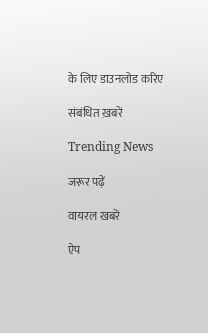के लिए डाउनलोड करिए

संबंधित ख़बरें

Trending News

जरूर पढ़ें

वायरल खबरें

ऐप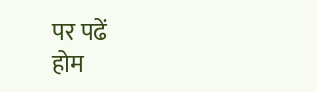पर पढें
होम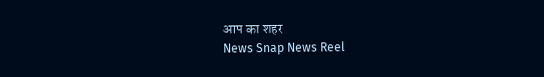आप का शहर
News Snap News Reel